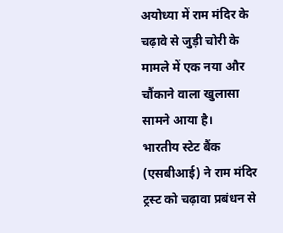अयोध्या में राम मंदिर के चढ़ावे से जुड़ी चोरी के मामले में एक नया और चौंकाने वाला खुलासा सामने आया है।
भारतीय स्टेट बैंक (एसबीआई) ने राम मंदिर ट्रस्ट को चढ़ावा प्रबंधन से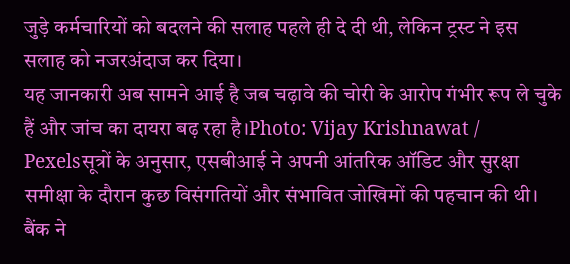जुड़े कर्मचारियों को बदलने की सलाह पहले ही दे दी थी, लेकिन ट्रस्ट ने इस सलाह को नजरअंदाज कर दिया।
यह जानकारी अब सामने आई है जब चढ़ावे की चोरी के आरोप गंभीर रूप ले चुके हैं और जांच का दायरा बढ़ रहा है।Photo: Vijay Krishnawat / Pexelsसूत्रों के अनुसार, एसबीआई ने अपनी आंतरिक ऑडिट और सुरक्षा समीक्षा के दौरान कुछ विसंगतियों और संभावित जोखिमों की पहचान की थी।
बैंक ने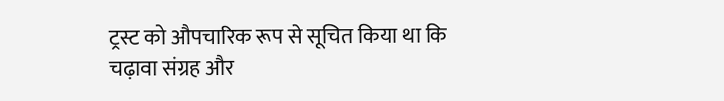ट्रस्ट को औपचारिक रूप से सूचित किया था कि चढ़ावा संग्रह और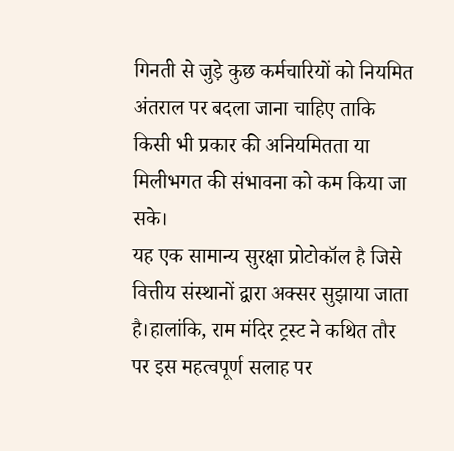गिनती से जुड़े कुछ कर्मचारियों को नियमित अंतराल पर बदला जाना चाहिए ताकि किसी भी प्रकार की अनियमितता या मिलीभगत की संभावना को कम किया जा सके।
यह एक सामान्य सुरक्षा प्रोटोकॉल है जिसे वित्तीय संस्थानों द्वारा अक्सर सुझाया जाता है।हालांकि, राम मंदिर ट्रस्ट ने कथित तौर पर इस महत्वपूर्ण सलाह पर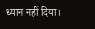ध्यान नहीं दिया।